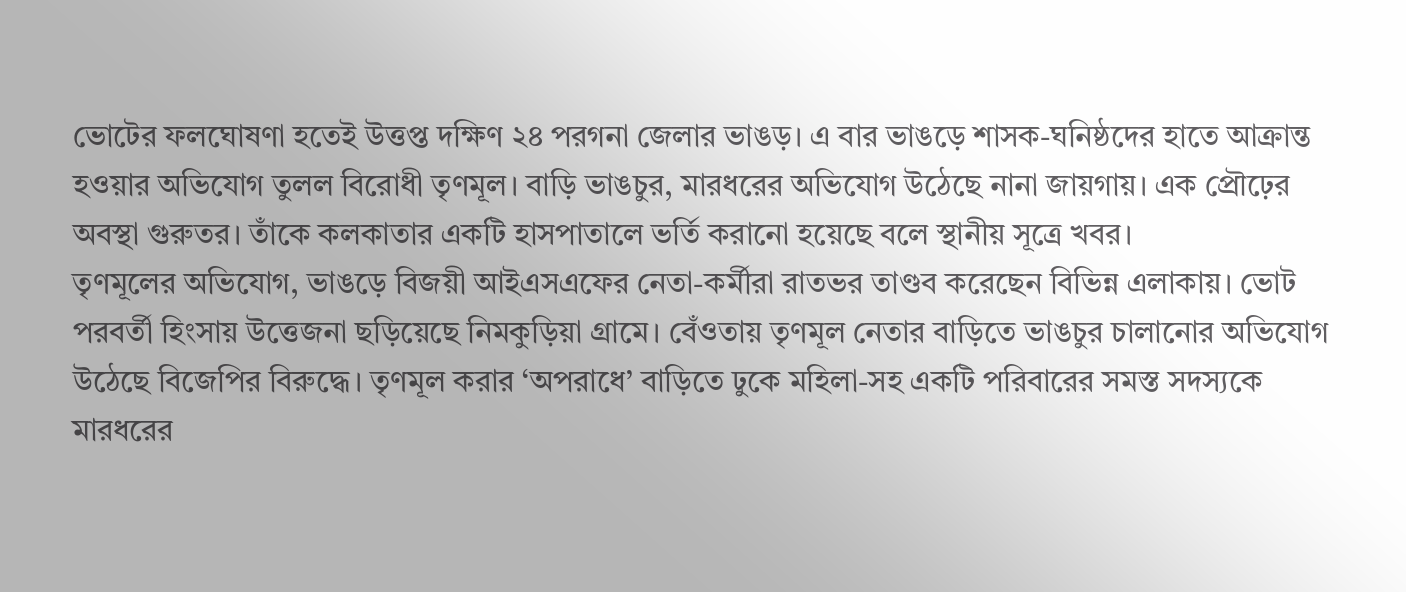ভোটের ফলঘোষণা হতেই উত্তপ্ত দক্ষিণ ২৪ পরগনা জেলার ভাঙড়। এ বার ভাঙড়ে শাসক-ঘনিষ্ঠদের হাতে আক্রান্ত হওয়ার অভিযোগ তুলল বিরোধী তৃণমূল। বাড়ি ভাঙচুর, মারধরের অভিযোগ উঠেছে নানা জায়গায়। এক প্রৌঢ়ের অবস্থা গুরুতর। তাঁকে কলকাতার একটি হাসপাতালে ভর্তি করানো হয়েছে বলে স্থানীয় সূত্রে খবর।
তৃণমূলের অভিযোগ, ভাঙড়ে বিজয়ী আইএসএফের নেতা-কর্মীরা রাতভর তাণ্ডব করেছেন বিভিন্ন এলাকায়। ভোট পরবর্তী হিংসায় উত্তেজনা ছড়িয়েছে নিমকুড়িয়া গ্রামে। বেঁওতায় তৃণমূল নেতার বাড়িতে ভাঙচুর চালানোর অভিযোগ উঠেছে বিজেপির বিরুদ্ধে। তৃণমূল করার ‘অপরাধে’ বাড়িতে ঢুকে মহিলা-সহ একটি পরিবারের সমস্ত সদস্যকে মারধরের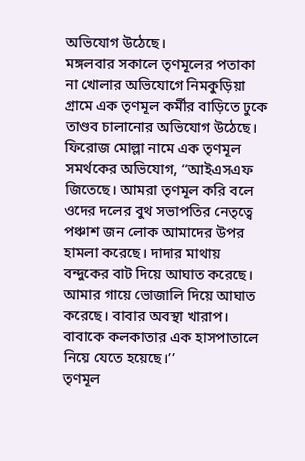অভিযোগ উঠেছে।
মঙ্গলবার সকালে তৃণমূলের পতাকা না খোলার অভিযোগে নিমকুড়িয়া গ্রামে এক তৃণমূল কর্মীর বাড়িতে ঢুকে তাণ্ডব চালানোর অভিযোগ উঠেছে।
ফিরোজ মোল্লা নামে এক তৃণমূল সমর্থকের অভিযোগ, ‘‘আইএসএফ জিতেছে। আমরা তৃণমূল করি বলে ওদের দলের বুথ সভাপতির নেতৃত্বে পঞ্চাশ জন লোক আমাদের উপর হামলা করেছে। দাদার মাথায় বন্দুকের বাট দিয়ে আঘাত করেছে। আমার গায়ে ভোজালি দিয়ে আঘাত করেছে। বাবার অবস্থা খারাপ। বাবাকে কলকাতার এক হাসপাতালে নিয়ে যেতে হয়েছে।’’
তৃণমূল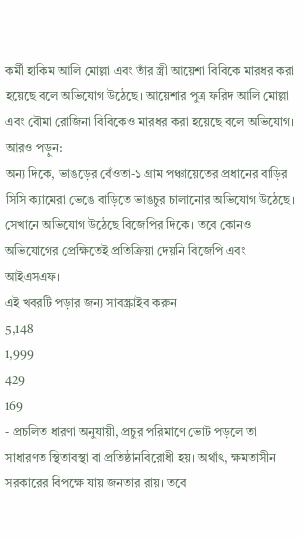কর্মী হাকিম আলি মোল্লা এবং তাঁর স্ত্রী আয়েশা বিবিকে মারধর করা হয়েছে বলে অভিযোগ উঠেছে। আয়েশার পুত্র ফরিদ আলি মোল্লা এবং বৌমা রোজিনা বিবিকেও মারধর করা হয়েছে বলে অভিযোগ।
আরও পড়ুন:
অন্য দিকে, ভাঙড়ের বেঁওতা-১ গ্রাম পঞ্চায়েতের প্রধানের বাড়ির সিসি ক্যামেরা ভেঙে বাড়িতে ভাঙচুর চালানোর অভিযোগ উঠেছে। সেখানে অভিযোগ উঠেছে বিজেপির দিকে। তবে কোনও অভিযোগের প্রেক্ষিতেই প্রতিক্রিয়া দেয়নি বিজেপি এবং আইএসএফ।
এই খবরটি পড়ার জন্য সাবস্ক্রাইব করুন
5,148
1,999
429
169
- প্রচলিত ধারণা অনুযায়ী, প্রচুর পরিমাণে ভোট পড়লে তা সাধারণত স্থিতাবস্থা বা প্রতিষ্ঠানবিরোধী হয়। অর্থাৎ, ক্ষমতাসীন সরকারের বিপক্ষে যায় জনতার রায়। তবে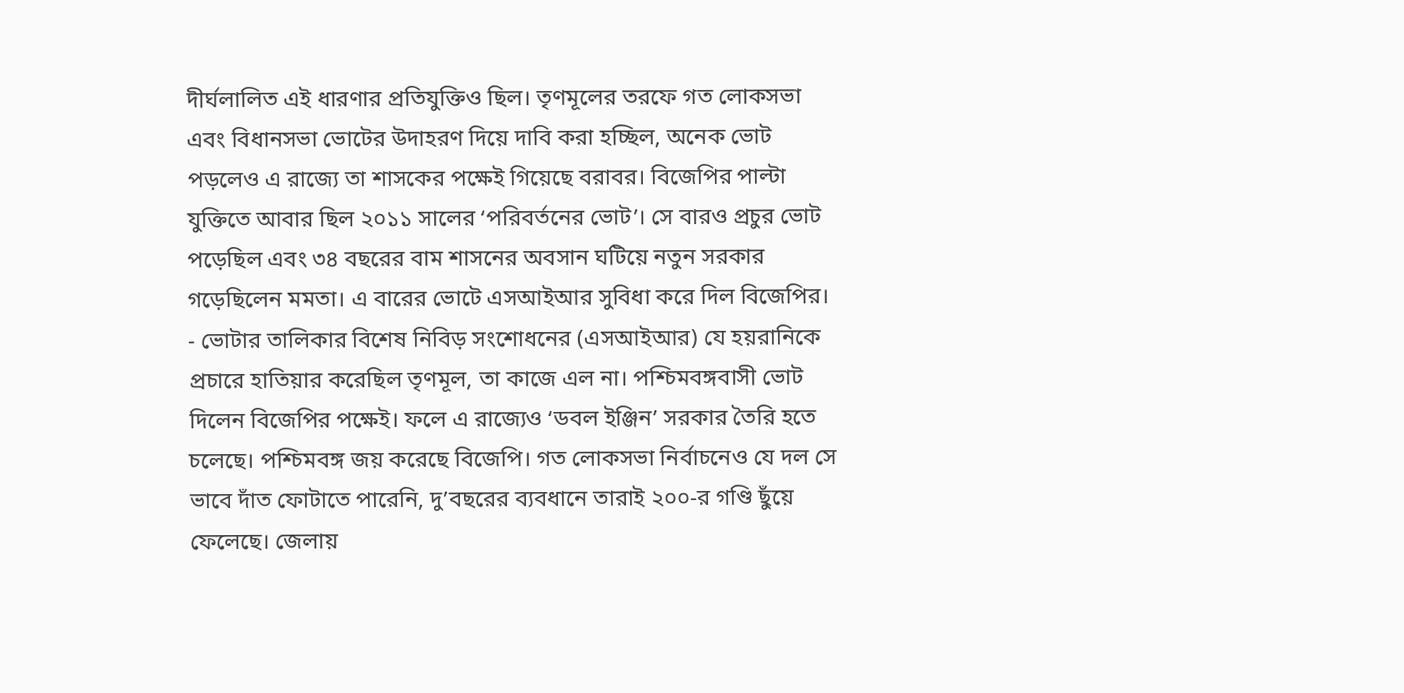দীর্ঘলালিত এই ধারণার প্রতিযুক্তিও ছিল। তৃণমূলের তরফে গত লোকসভা এবং বিধানসভা ভোটের উদাহরণ দিয়ে দাবি করা হচ্ছিল, অনেক ভোট পড়লেও এ রাজ্যে তা শাসকের পক্ষেই গিয়েছে বরাবর। বিজেপির পাল্টা যুক্তিতে আবার ছিল ২০১১ সালের ‘পরিবর্তনের ভোট’। সে বারও প্রচুর ভোট পড়েছিল এবং ৩৪ বছরের বাম শাসনের অবসান ঘটিয়ে নতুন সরকার গড়েছিলেন মমতা। এ বারের ভোটে এসআইআর সুবিধা করে দিল বিজেপির।
- ভোটার তালিকার বিশেষ নিবিড় সংশোধনের (এসআইআর) যে হয়রানিকে প্রচারে হাতিয়ার করেছিল তৃণমূল, তা কাজে এল না। পশ্চিমবঙ্গবাসী ভোট দিলেন বিজেপির পক্ষেই। ফলে এ রাজ্যেও ‘ডবল ইঞ্জিন’ সরকার তৈরি হতে চলেছে। পশ্চিমবঙ্গ জয় করেছে বিজেপি। গত লোকসভা নির্বাচনেও যে দল সে ভাবে দাঁত ফোটাতে পারেনি, দু’বছরের ব্যবধানে তারাই ২০০-র গণ্ডি ছুঁয়ে ফেলেছে। জেলায়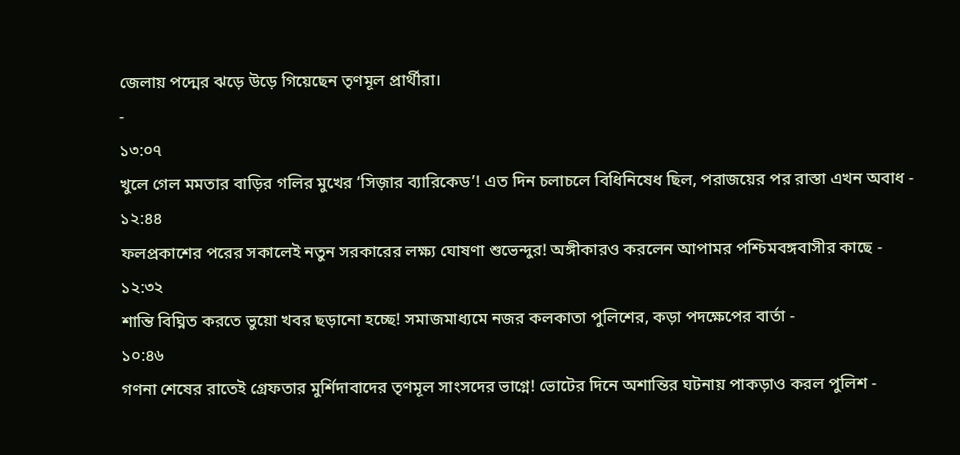জেলায় পদ্মের ঝড়ে উড়ে গিয়েছেন তৃণমূল প্রার্থীরা।
-
১৩:০৭
খুলে গেল মমতার বাড়ির গলির মুখের ‘সিজ়ার ব্যারিকেড’! এত দিন চলাচলে বিধিনিষেধ ছিল, পরাজয়ের পর রাস্তা এখন অবাধ -
১২:৪৪
ফলপ্রকাশের পরের সকালেই নতুন সরকারের লক্ষ্য ঘোষণা শুভেন্দুর! অঙ্গীকারও করলেন আপামর পশ্চিমবঙ্গবাসীর কাছে -
১২:৩২
শান্তি বিঘ্নিত করতে ভুয়ো খবর ছড়ানো হচ্ছে! সমাজমাধ্যমে নজর কলকাতা পুলিশের, কড়া পদক্ষেপের বার্তা -
১০:৪৬
গণনা শেষের রাতেই গ্রেফতার মুর্শিদাবাদের তৃণমূল সাংসদের ভাগ্নে! ভোটের দিনে অশান্তির ঘটনায় পাকড়াও করল পুলিশ -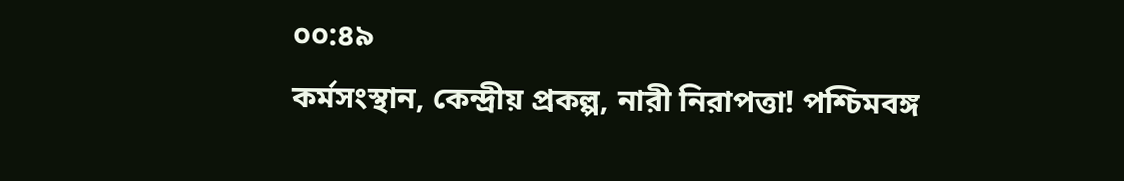০০:৪৯
কর্মসংস্থান, কেন্দ্রীয় প্রকল্প, নারী নিরাপত্তা! পশ্চিমবঙ্গ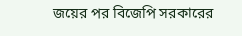জয়ের পর বিজেপি সরকারের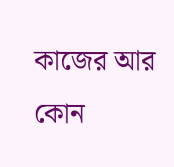কাজের আর কোন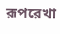রূপরেখা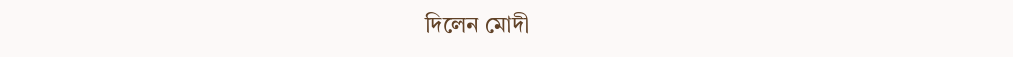দিলেন মোদী